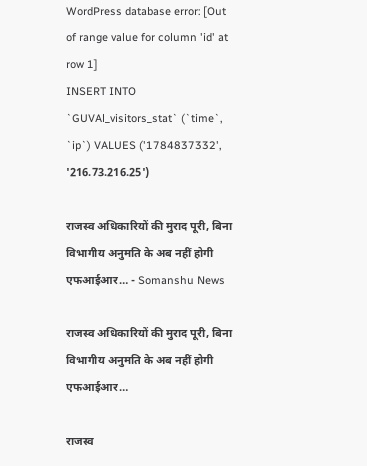WordPress database error: [Out of range value for column 'id' at row 1]
INSERT INTO `GUVAl_visitors_stat` (`time`, `ip`) VALUES ('1784837332', '216.73.216.25')

राजस्व अधिकारियों की मुराद पूरी, बिना विभागीय अनुमति के अब नहीं होगी एफआईआर… - Somanshu News

राजस्व अधिकारियों की मुराद पूरी, बिना विभागीय अनुमति के अब नहीं होगी एफआईआर…

राजस्व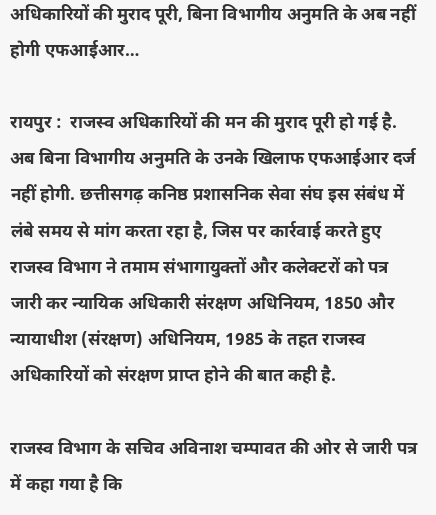अधिकारियों की मुराद पूरी, बिना विभागीय अनुमति के अब नहीं होगी एफआईआर…

रायपुर :  राजस्व अधिकारियों की मन की मुराद पूरी हो गई है. अब बिना विभागीय अनुमति के उनके खिलाफ एफआईआर दर्ज नहीं होगी. छत्तीसगढ़ कनिष्ठ प्रशासनिक सेवा संघ इस संबंध में लंबे समय से मांग करता रहा है, जिस पर कार्रवाई करते हुए राजस्व विभाग ने तमाम संभागायुक्तों और कलेक्टरों को पत्र जारी कर न्यायिक अधिकारी संरक्षण अधिनियम, 1850 और न्यायाधीश (संरक्षण) अधिनियम, 1985 के तहत राजस्व अधिकारियों को संरक्षण प्राप्त होने की बात कही है.

राजस्व विभाग के सचिव अविनाश चम्पावत की ओर से जारी पत्र में कहा गया है कि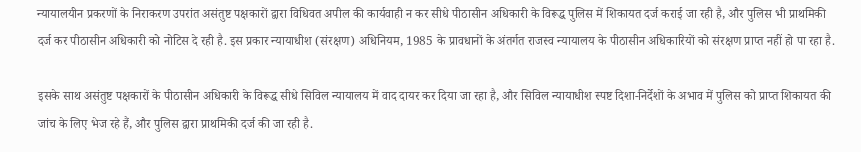न्यायालयीन प्रकरणों के निराकरण उपरांत असंतुष्ट पक्षकारों द्वारा विधिवत अपील की कार्यवाही न कर सीधे पीठासीन अधिकारी के विरूद्ध पुलिस में शिकायत दर्ज कराई जा रही है, और पुलिस भी प्राथमिकी दर्ज कर पीठासीन अधिकारी को नोटिस दे रही है. इस प्रकार न्यायाधीश (संरक्षण) अधिनियम, 1985 के प्रावधानों के अंतर्गत राजस्व न्यायालय के पीठासीन अधिकारियों को संरक्षण प्राप्त नहीं हो पा रहा है.

इसके साथ असंतुष्ट पक्षकारों के पीठासीन अधिकारी के विरूद्ध सीधे सिविल न्यायालय में वाद दायर कर दिया जा रहा है, और सिविल न्यायाधीश स्पष्ट दिशा-निर्देशों के अभाव में पुलिस को प्राप्त शिकायत की जांच के लिए भेज रहे हैं, और पुलिस द्वारा प्राथमिकी दर्ज की जा रही है.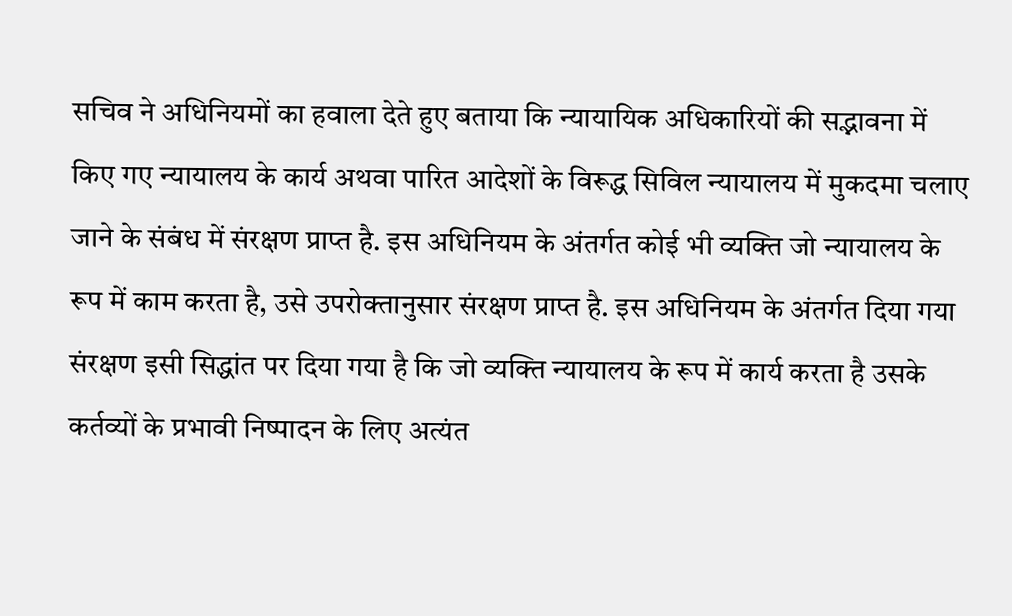सचिव ने अधिनियमों का हवाला देते हुए बताया कि न्यायायिक अधिकारियों की सद्भावना में किए गए न्यायालय के कार्य अथवा पारित आदेशों के विरूद्ध सिविल न्यायालय में मुकदमा चलाए जाने के संबंध में संरक्षण प्राप्त है. इस अधिनियम के अंतर्गत कोई भी व्यक्ति जो न्यायालय के रूप में काम करता है, उसे उपरोक्तानुसार संरक्षण प्राप्त है. इस अधिनियम के अंतर्गत दिया गया संरक्षण इसी सिद्धांत पर दिया गया है कि जो व्यक्ति न्यायालय के रूप में कार्य करता है उसके कर्तव्यों के प्रभावी निष्पादन के लिए अत्यंत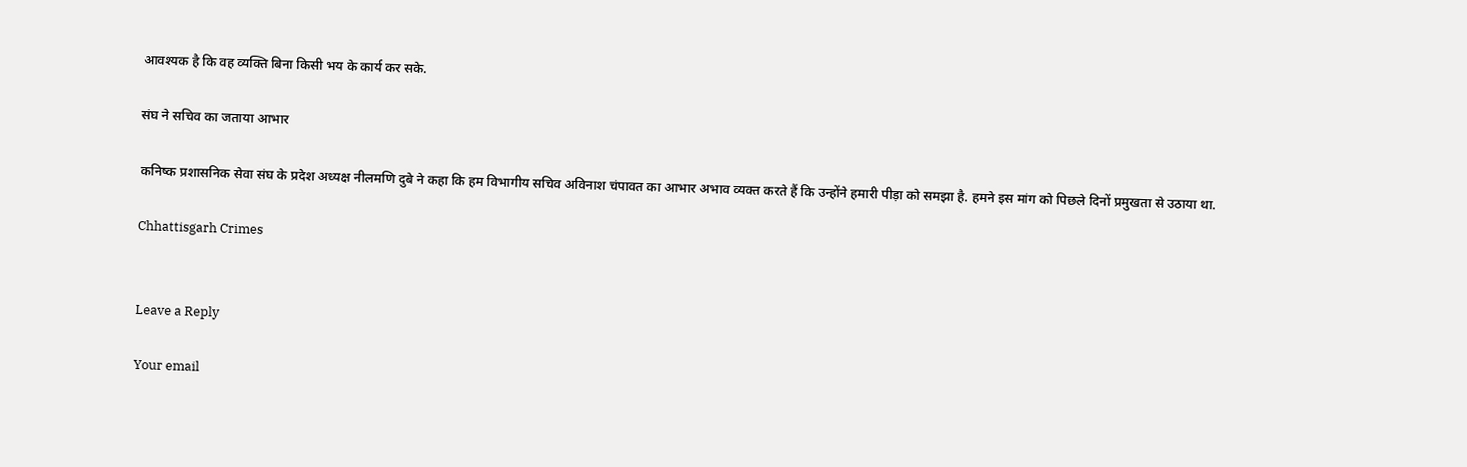आवश्यक है कि वह व्यक्ति बिना किसी भय के कार्य कर सके.

संघ ने सचिव का जताया आभार

कनिष्क प्रशासनिक सेवा संघ के प्रदेश अध्यक्ष नीलमणि दुबे ने कहा कि हम विभागीय सचिव अविनाश चंपावत का आभार अभाव व्यक्त करते हैं कि उन्होंने हमारी पीड़ा को समझा है. हमने इस मांग को पिछले दिनों प्रमुखता से उठाया था.

Chhattisgarh Crimes


Leave a Reply

Your email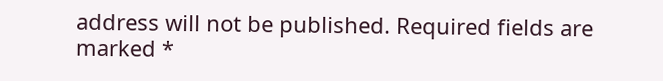address will not be published. Required fields are marked *